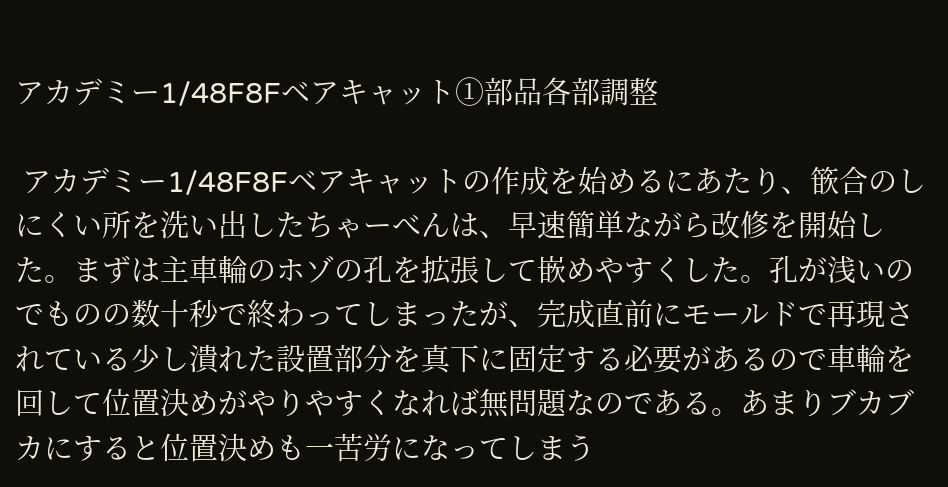アカデミー1/48F8Fベアキャット①部品各部調整

 アカデミー1/48F8Fベアキャットの作成を始めるにあたり、篏合のしにくい所を洗い出したちゃーべんは、早速簡単ながら改修を開始した。まずは主車輪のホゾの孔を拡張して嵌めやすくした。孔が浅いのでものの数十秒で終わってしまったが、完成直前にモールドで再現されている少し潰れた設置部分を真下に固定する必要があるので車輪を回して位置決めがやりやすくなれば無問題なのである。あまりブカブカにすると位置決めも一苦労になってしまう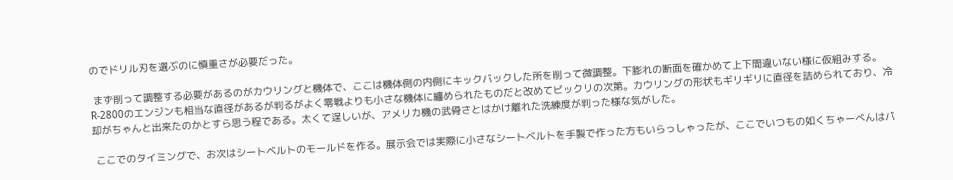のでドリル刃を選ぶのに慎重さが必要だった。

 まず削って調整する必要があるのがカウリングと機体で、ここは機体側の内側にキックバックした所を削って微調整。下膨れの断面を確かめて上下間違いない様に仮組みする。R-2800のエンジンも相当な直径があるが判るがよく零戦よりも小さな機体に纏められたものだと改めてビックリの次第。カウリングの形状もギリギリに直径を詰められており、冷却がちゃんと出来たのかとすら思う程である。太くて逞しいが、アメリカ機の武骨さとはかけ離れた洗練度が判った様な気がした。

 ここでのタイミングで、お次はシートベルトのモールドを作る。展示会では実際に小さなシートベルトを手製で作った方もいらっしゃったが、ここでいつもの如くちゃーべんはパ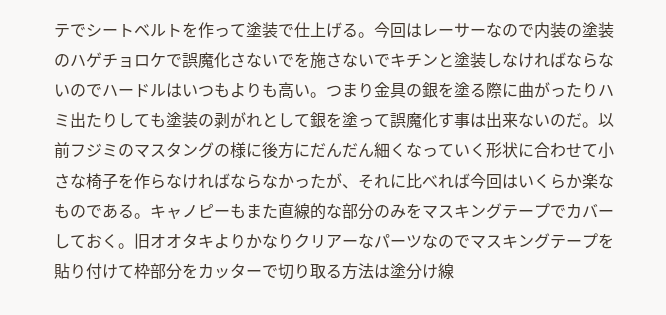テでシートベルトを作って塗装で仕上げる。今回はレーサーなので内装の塗装のハゲチョロケで誤魔化さないでを施さないでキチンと塗装しなければならないのでハードルはいつもよりも高い。つまり金具の銀を塗る際に曲がったりハミ出たりしても塗装の剥がれとして銀を塗って誤魔化す事は出来ないのだ。以前フジミのマスタングの様に後方にだんだん細くなっていく形状に合わせて小さな椅子を作らなければならなかったが、それに比べれば今回はいくらか楽なものである。キャノピーもまた直線的な部分のみをマスキングテープでカバーしておく。旧オオタキよりかなりクリアーなパーツなのでマスキングテープを貼り付けて枠部分をカッターで切り取る方法は塗分け線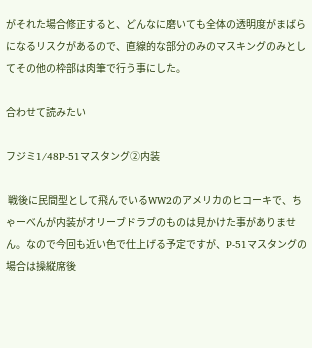がそれた場合修正すると、どんなに磨いても全体の透明度がまばらになるリスクがあるので、直線的な部分のみのマスキングのみとしてその他の枠部は肉筆で行う事にした。

合わせて読みたい

フジミ1/48P-51マスタング②内装

 戦後に民間型として飛んでいるWW2のアメリカのヒコーキで、ちゃーべんが内装がオリーブドラブのものは見かけた事がありません。なので今回も近い色で仕上げる予定ですが、P-51マスタングの場合は操縦席後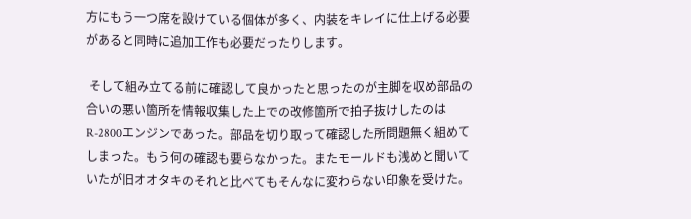方にもう一つ席を設けている個体が多く、内装をキレイに仕上げる必要があると同時に追加工作も必要だったりします。

 そして組み立てる前に確認して良かったと思ったのが主脚を収め部品の合いの悪い箇所を情報収集した上での改修箇所で拍子抜けしたのはR-2800エンジンであった。部品を切り取って確認した所問題無く組めてしまった。もう何の確認も要らなかった。またモールドも浅めと聞いていたが旧オオタキのそれと比べてもそんなに変わらない印象を受けた。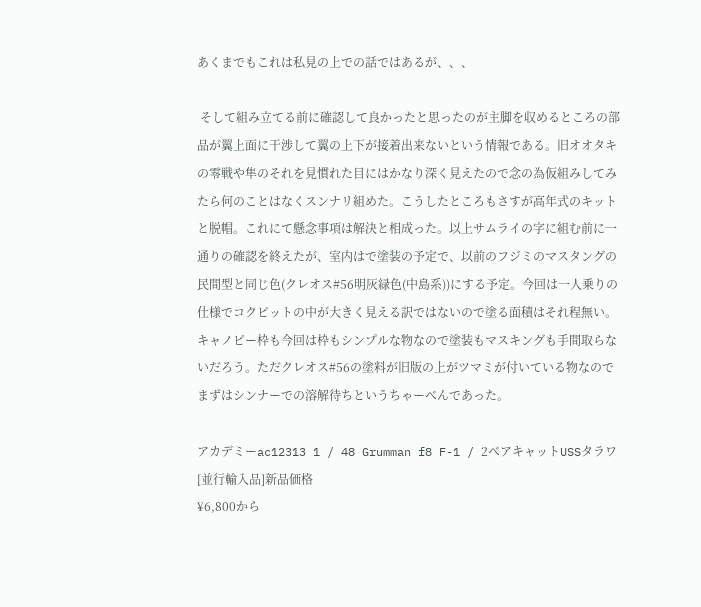あくまでもこれは私見の上での話ではあるが、、、

 そして組み立てる前に確認して良かったと思ったのが主脚を収めるところの部品が翼上面に干渉して翼の上下が接着出来ないという情報である。旧オオタキの零戦や隼のそれを見慣れた目にはかなり深く見えたので念の為仮組みしてみたら何のことはなくスンナリ組めた。こうしたところもさすが高年式のキットと脱帽。これにて懸念事項は解決と相成った。以上サムライの字に組む前に一通りの確認を終えたが、室内はで塗装の予定で、以前のフジミのマスタングの民間型と同じ色(クレオス#56明灰緑色(中島系))にする予定。今回は一人乗りの仕様でコクピットの中が大きく見える訳ではないので塗る面積はそれ程無い。キャノピー枠も今回は枠もシンプルな物なので塗装もマスキングも手間取らないだろう。ただクレオス#56の塗料が旧版の上がツマミが付いている物なのでまずはシンナーでの溶解待ちというちゃーべんであった。

アカデミーac12313 1 / 48 Grumman f8 F-1 / 2ベアキャットUSSタラワ[並行輸入品]新品価格
¥6,800から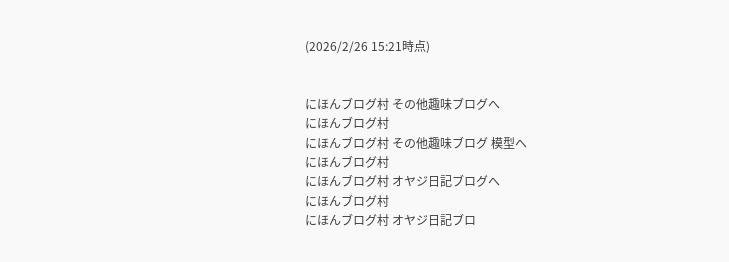(2026/2/26 15:21時点)


にほんブログ村 その他趣味ブログへ
にほんブログ村
にほんブログ村 その他趣味ブログ 模型へ
にほんブログ村
にほんブログ村 オヤジ日記ブログへ
にほんブログ村
にほんブログ村 オヤジ日記ブロ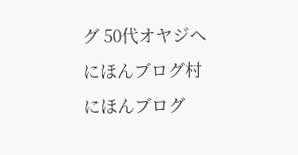グ 50代オヤジへ
にほんブログ村
にほんブログ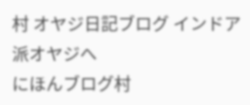村 オヤジ日記ブログ インドア派オヤジへ
にほんブログ村